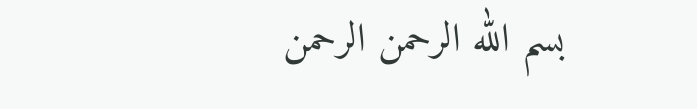بسم الله الرحمن الرحمن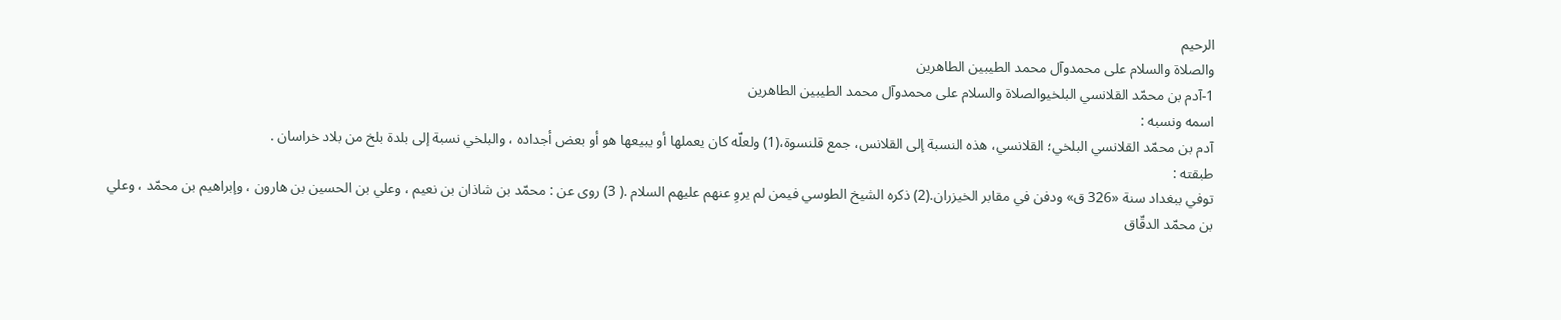الرحيم
والصلاة والسلام على محمدوآل محمد الطيبين الطاهرين
1-آدم بن محمّد القلانسي البلخيوالصلاة والسلام على محمدوآل محمد الطيبين الطاهرين
اسمه ونسبه :
آدم بن محمّد القلانسي البلخي؛ القلانسي، هذه النسبة إلى القلانس، جمع قلنسوة،(1) ولعلّه كان يعملها أو يبيعها هو أو بعض أجداده ، والبلخي نسبة إلى بلدة بلخ من بلاد خراسان .
طبقته :
توفي ببغداد سنة «326 ق» ودفن في مقابر الخيزران.(2) ذكره الشيخ الطوسي فيمن لم يروِ عنهم عليهم السلام .( 3) روى عن : محمّد بن شاذان بن نعيم ، وعلي بن الحسين بن هارون ، وإبراهيم بن محمّد ، وعلي بن محمّد الدقّاق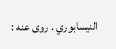النيسابوري . روى عنه :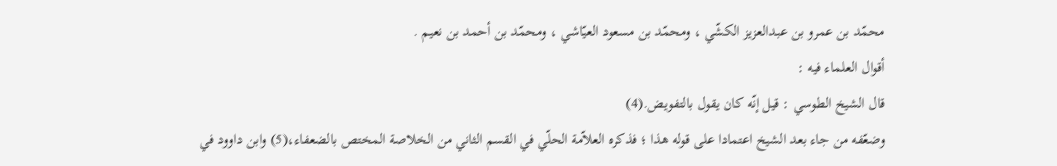محمّد بن عمرو بن عبدالعزيز الكشّي ، ومحمّد بن مسعود العيّاشي ، ومحمّد بن أحمد بن نعيم .
أقوال العلماء فيه :
قال الشيخ الطوسي : قيل إنّه كان يقول بالتفويض.(4)
وضعّفه من جاء بعد الشيخ اعتمادا على قوله هذا ؛ فذكره العلاّمة الحلّي في القسم الثاني من الخلاصة المختص بالضعفاء،(5) وابن داوود في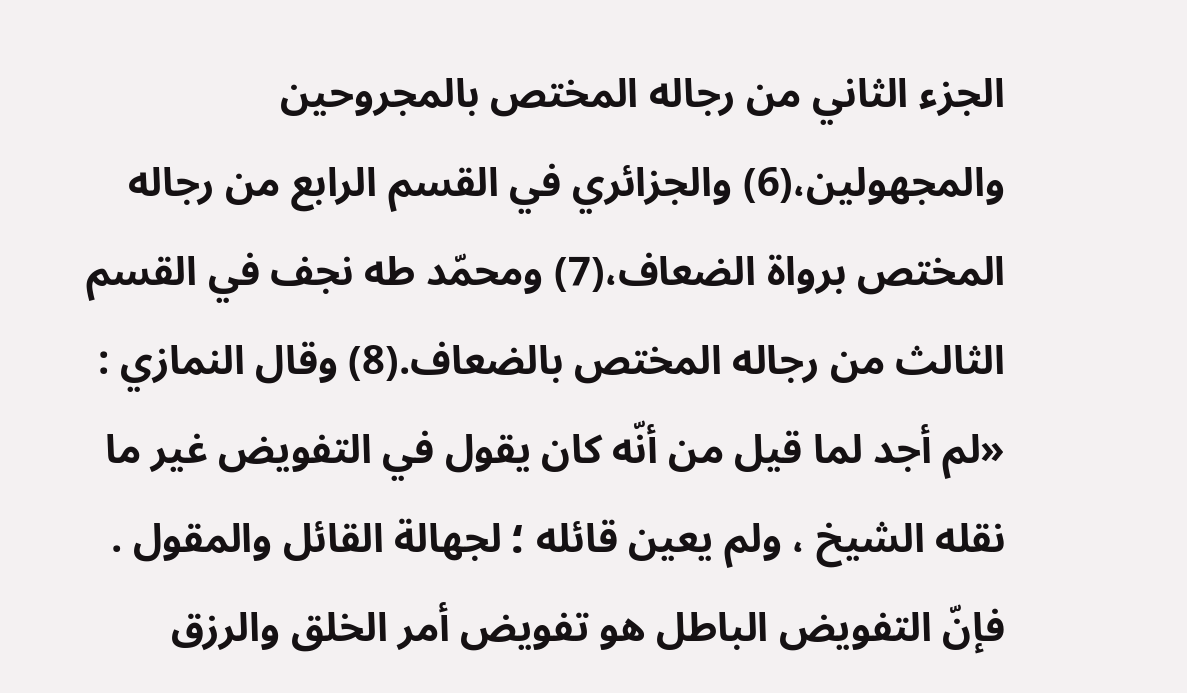الجزء الثاني من رجاله المختص بالمجروحين والمجهولين،(6) والجزائري في القسم الرابع من رجاله المختص برواة الضعاف،(7) ومحمّد طه نجف في القسم الثالث من رجاله المختص بالضعاف.(8) وقال النمازي : «لم أجد لما قيل من أنّه كان يقول في التفويض غير ما نقله الشيخ ، ولم يعين قائله ؛ لجهالة القائل والمقول . فإنّ التفويض الباطل هو تفويض أمر الخلق والرزق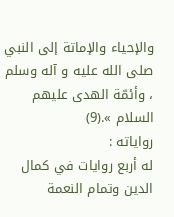والإحياء والإماتة إلى النبي صلى الله عليه و آله وسلم ، وأئمّة الهدى عليهم السلام ».(9)
رواياته :
له أربع روايات في كمال الدين وتمام النعمة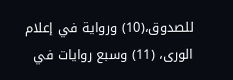للصدوق،(10) ورواية في إعلام الورى، (11) وسبع روايات في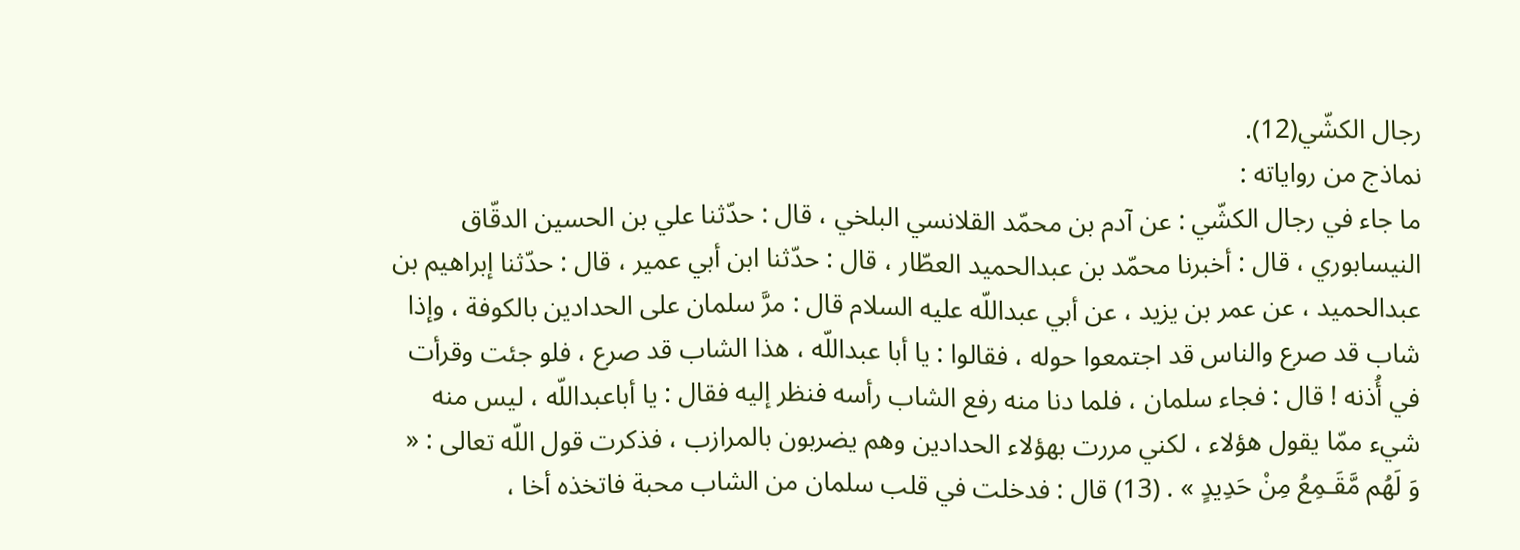رجال الكشّي(12).
نماذج من رواياته :
ما جاء في رجال الكشّي : عن آدم بن محمّد القلانسي البلخي ، قال : حدّثنا علي بن الحسين الدقّاق النيسابوري ، قال : أخبرنا محمّد بن عبدالحميد العطّار ، قال : حدّثنا ابن أبي عمير ، قال : حدّثنا إبراهيم بن عبدالحميد ، عن عمر بن يزيد ، عن أبي عبداللّه عليه السلام قال : مرَّ سلمان على الحدادين بالكوفة ، وإذا شاب قد صرع والناس قد اجتمعوا حوله ، فقالوا : يا أبا عبداللّه ، هذا الشاب قد صرع ، فلو جئت وقرأت في أُذنه ! قال : فجاء سلمان ، فلما دنا منه رفع الشاب رأسه فنظر إليه فقال : يا أباعبداللّه ، ليس منه شيء ممّا يقول هؤلاء ، لكني مررت بهؤلاء الحدادين وهم يضربون بالمرازب ، فذكرت قول اللّه تعالى : « وَ لَهُم مَّقَـمِعُ مِنْ حَدِيدٍ » . (13) قال : فدخلت في قلب سلمان من الشاب محبة فاتخذه أخا ،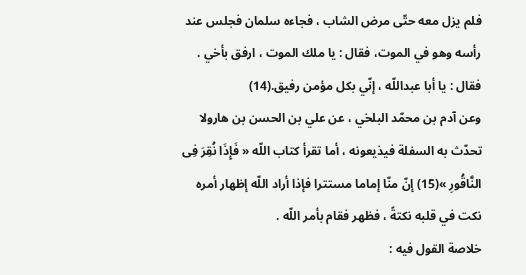فلم يزل معه حتّى مرض الشاب ، فجاءه سلمان فجلس عند رأسه وهو في الموت، فقال : يا ملك الموت ، ارفق بأخي . فقال : يا أبا عبداللّه ، إنّي بكل مؤمن رفيق.(14)
وعن آدم بن محمّد البلخي ، عن علي بن الحسن بن هارولا تحدّث به السفلة فيذيعونه ، أما تقرأ كتاب اللّه « فَإِذَا نُقِرَ فِى النَّاقُورِ »(15) إنّ منّا إماما مستترا فإذا أراد اللّه إظهار أمره نكت في قلبه نكتةً ، فظهر فقام بأمر اللّه .
خلاصة القول فيه :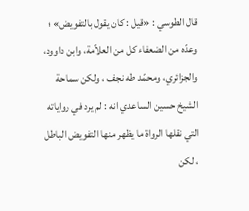قال الطوسي : «قيل : كان يقول بالتفويض» ؛ وعدّه من الضعفاء كل من العلاّمة، وابن داوود، والجزائري، ومحمّد طه نجف ، ولكن سماحة الشيخ حسين الساعدي انه : لم يرد في رواياته التي نقلها الرواة ما يظهر منها التفويض الباطل ، لكن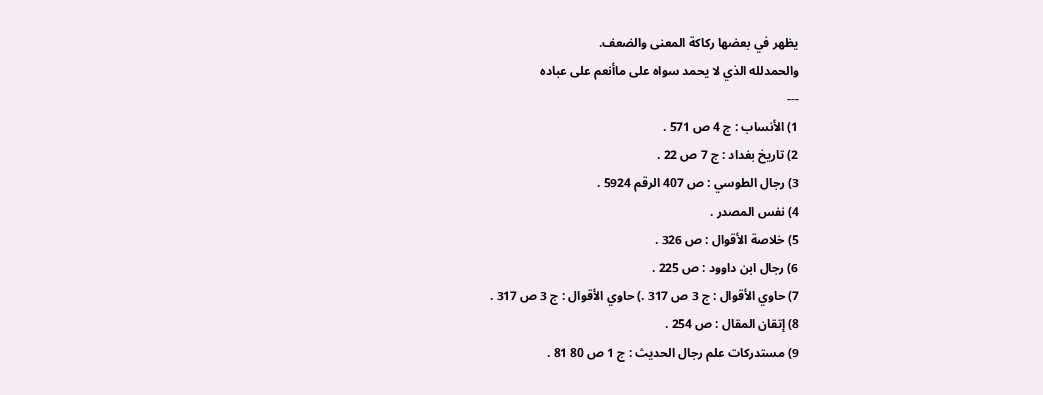يظهر في بعضها ركاكة المعنى والضعف.
والحمدلله الذي لا يحمد سواه على ماأنعم على عباده
---
1) الأنساب : ج 4 ص 571 .
2) تاريخ بغداد : ج 7 ص 22 .
3) رجال الطوسي : ص 407 الرقم 5924 .
4) نفس المصدر .
5) خلاصة الأقوال : ص 326 .
6) رجال ابن داوود : ص 225 .
7) حاوي الأقوال : ج 3 ص 317 .) حاوي الأقوال : ج 3 ص 317 .
8) إتقان المقال : ص 254 .
9) مستدركات علم رجال الحديث : ج 1 ص 80 81 .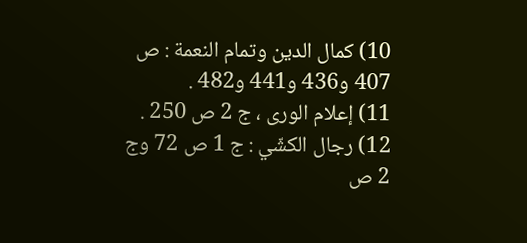10) كمال الدين وتمام النعمة : ص 407 و436 و441 و482 .
11) إعلام الورى ، ج 2 ص 250 .
12) رجال الكشّي : ج 1 ص 72 وج 2 ص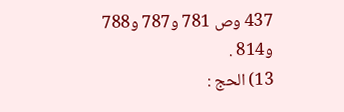437 وص 781 و787 و788 و814 .
13) الحج :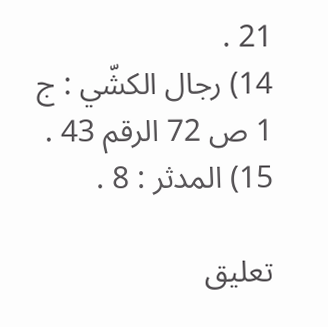21 .
14) رجال الكشّي : ج 1 ص 72 الرقم 43 .
15) المدثر : 8 .

تعليق